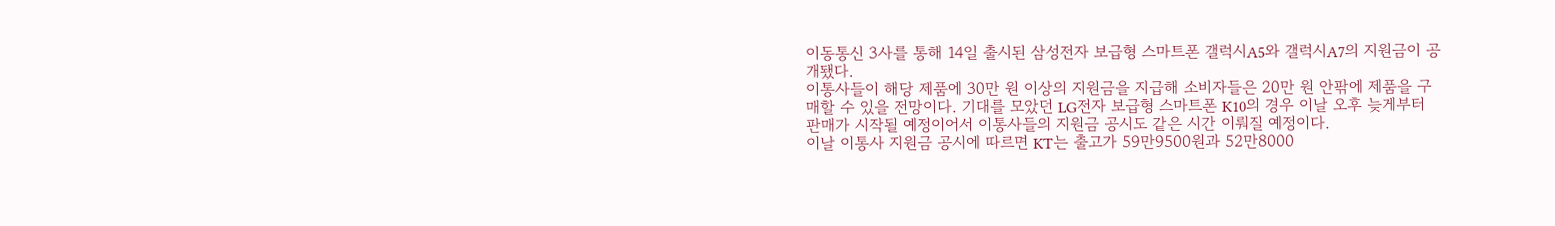이동통신 3사를 통해 14일 출시된 삼성전자 보급형 스마트폰 갤럭시A5와 갤럭시A7의 지원금이 공개됐다.
이통사들이 해당 제품에 30만 원 이상의 지원금을 지급해 소비자들은 20만 원 안팎에 제품을 구매할 수 있을 전망이다. 기대를 모았던 LG전자 보급형 스마트폰 K10의 경우 이날 오후 늦게부터 판매가 시작될 예정이어서 이통사들의 지원금 공시도 같은 시간 이뤄질 예정이다.
이날 이통사 지원금 공시에 따르면 KT는 출고가 59만9500원과 52만8000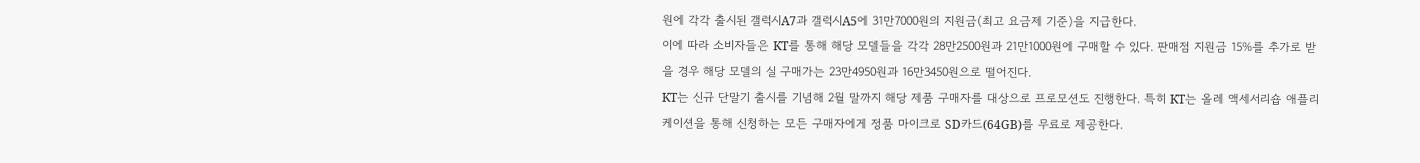원에 각각 출시된 갤럭시A7과 갤럭시A5에 31만7000원의 지원금(최고 요금제 기준)을 지급한다.
이에 따라 소비자들은 KT를 통해 해당 모델들을 각각 28만2500원과 21만1000원에 구매할 수 있다. 판매점 지원금 15%를 추가로 받을 경우 해당 모델의 실 구매가는 23만4950원과 16만3450원으로 떨어진다.
KT는 신규 단말기 출시를 기념해 2월 말까지 해당 제품 구매자를 대상으로 프로모션도 진행한다. 특히 KT는 올레 액세서리숍 애플리케이션을 통해 신청하는 모든 구매자에게 정품 마이크로 SD카드(64GB)를 무료로 제공한다.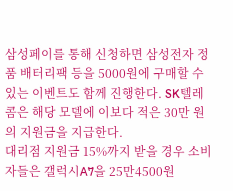삼성페이를 통해 신청하면 삼성전자 정품 배터리팩 등을 5000원에 구매할 수 있는 이벤트도 함께 진행한다. SK텔레콤은 해당 모델에 이보다 적은 30만 원의 지원금을 지급한다.
대리점 지원금 15%까지 받을 경우 소비자들은 갤럭시A7을 25만4500원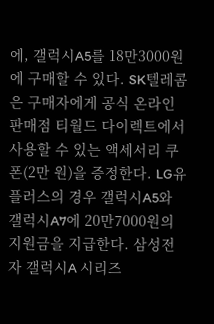에, 갤럭시A5를 18만3000원에 구매할 수 있다. SK텔레콤은 구매자에게 공식 온라인 판매점 티월드 다이렉트에서 사용할 수 있는 액세서리 쿠폰(2만 원)을 증정한다. LG유플러스의 경우 갤럭시A5와 갤럭시A7에 20만7000원의 지원금을 지급한다. 삼성전자 갤럭시A 시리즈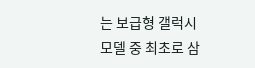는 보급형 갤럭시 모델 중 최초로 삼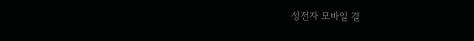성전자 모바일 결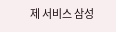제 서비스 삼성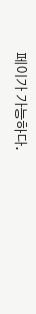페이가 가능하다.